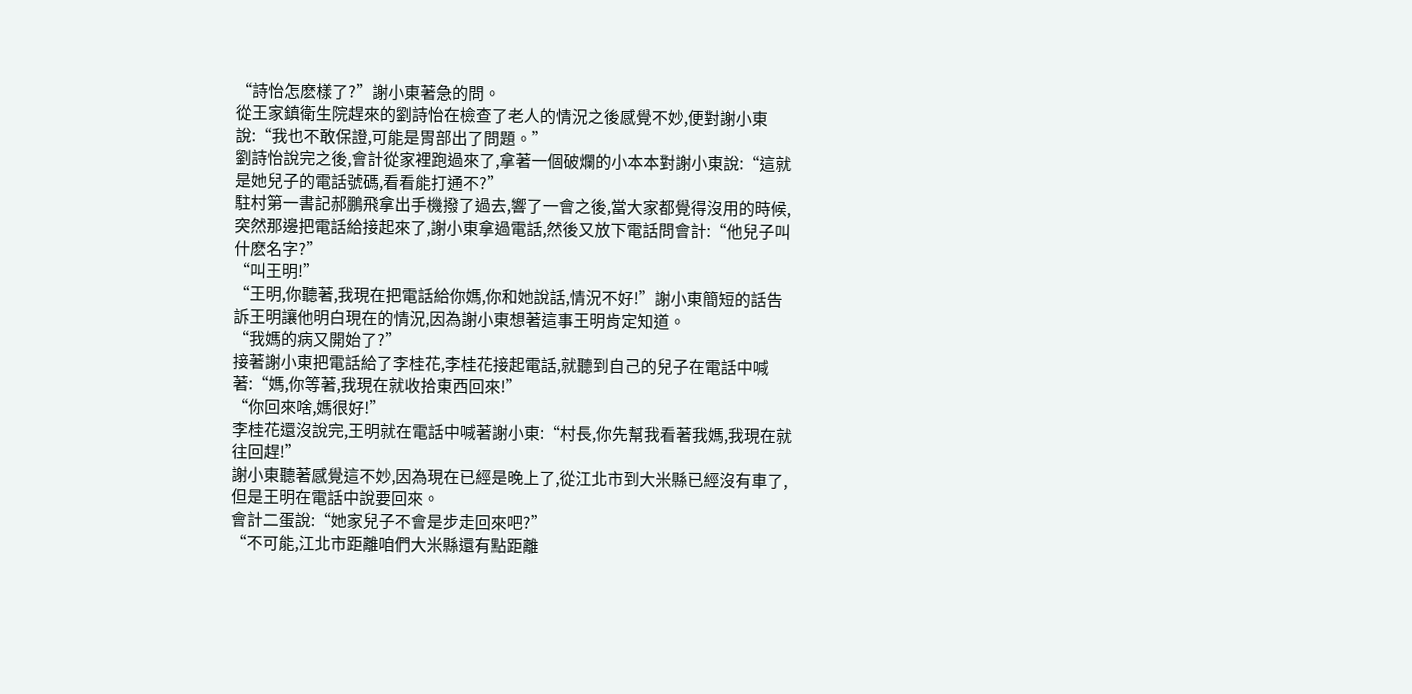“詩怡怎麽樣了?”謝小東著急的問。
從王家鎮衛生院趕來的劉詩怡在檢查了老人的情況之後感覺不妙,便對謝小東說:“我也不敢保證,可能是胃部出了問題。”
劉詩怡說完之後,會計從家裡跑過來了,拿著一個破爛的小本本對謝小東說:“這就是她兒子的電話號碼,看看能打通不?”
駐村第一書記郝鵬飛拿出手機撥了過去,響了一會之後,當大家都覺得沒用的時候,突然那邊把電話給接起來了,謝小東拿過電話,然後又放下電話問會計:“他兒子叫什麽名字?”
“叫王明!”
“王明,你聽著,我現在把電話給你媽,你和她說話,情況不好!”謝小東簡短的話告訴王明讓他明白現在的情況,因為謝小東想著這事王明肯定知道。
“我媽的病又開始了?”
接著謝小東把電話給了李桂花,李桂花接起電話,就聽到自己的兒子在電話中喊著:“媽,你等著,我現在就收拾東西回來!”
“你回來啥,媽很好!”
李桂花還沒說完,王明就在電話中喊著謝小東:“村長,你先幫我看著我媽,我現在就往回趕!”
謝小東聽著感覺這不妙,因為現在已經是晚上了,從江北市到大米縣已經沒有車了,但是王明在電話中說要回來。
會計二蛋說:“她家兒子不會是步走回來吧?”
“不可能,江北市距離咱們大米縣還有點距離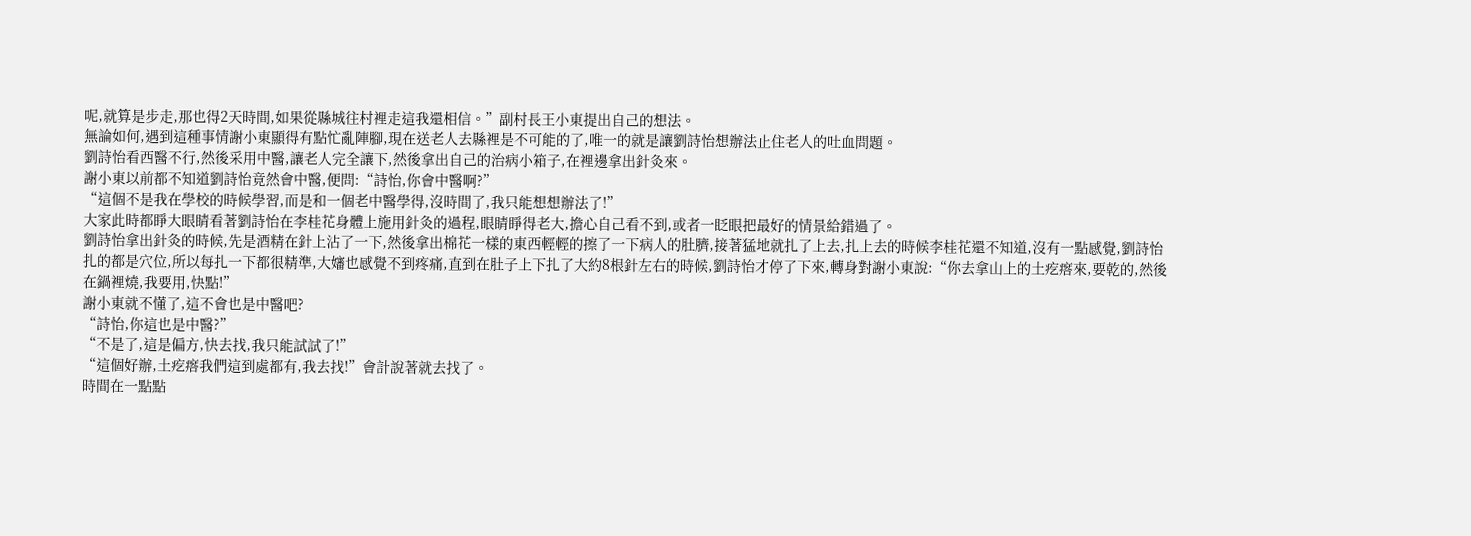呢,就算是步走,那也得2天時間,如果從縣城往村裡走這我還相信。”副村長王小東提出自己的想法。
無論如何,遇到這種事情謝小東顯得有點忙亂陣腳,現在送老人去縣裡是不可能的了,唯一的就是讓劉詩怡想辦法止住老人的吐血問題。
劉詩怡看西醫不行,然後采用中醫,讓老人完全讓下,然後拿出自己的治病小箱子,在裡邊拿出針灸來。
謝小東以前都不知道劉詩怡竟然會中醫,便問:“詩怡,你會中醫啊?”
“這個不是我在學校的時候學習,而是和一個老中醫學得,沒時間了,我只能想想辦法了!”
大家此時都睜大眼睛看著劉詩怡在李桂花身體上施用針灸的過程,眼睛睜得老大,擔心自己看不到,或者一眨眼把最好的情景給錯過了。
劉詩怡拿出針灸的時候,先是酒精在針上沾了一下,然後拿出棉花一樣的東西輕輕的擦了一下病人的肚臍,接著猛地就扎了上去,扎上去的時候李桂花還不知道,沒有一點感覺,劉詩怡扎的都是穴位,所以每扎一下都很精準,大嬸也感覺不到疼痛,直到在肚子上下扎了大約8根針左右的時候,劉詩怡才停了下來,轉身對謝小東說:“你去拿山上的土疙瘩來,要乾的,然後在鍋裡燒,我要用,快點!”
謝小東就不懂了,這不會也是中醫吧?
“詩怡,你這也是中醫?”
“不是了,這是偏方,快去找,我只能試試了!”
“這個好辦,土疙瘩我們這到處都有,我去找!”會計說著就去找了。
時間在一點點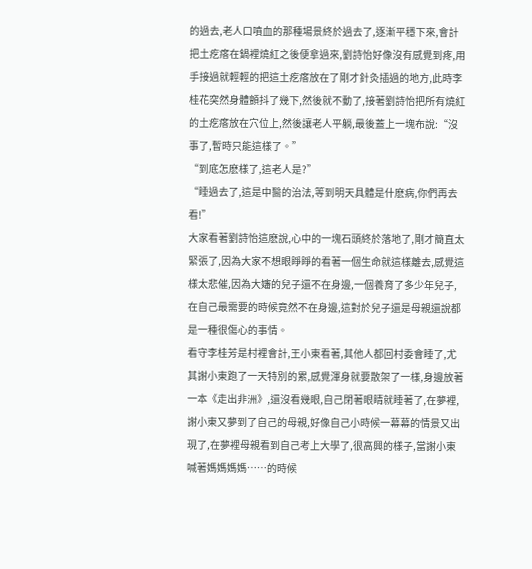的過去,老人口噴血的那種場景終於過去了,逐漸平穩下來,會計把土疙瘩在鍋裡燒紅之後便拿過來,劉詩怡好像沒有感覺到疼,用手接過就輕輕的把這土疙瘩放在了剛才針灸插過的地方,此時李桂花突然身體顫抖了幾下,然後就不動了,接著劉詩怡把所有燒紅的土疙瘩放在穴位上,然後讓老人平躺,最後蓋上一塊布說:“沒事了,暫時只能這樣了。”
“到底怎麽樣了,這老人是?”
“睡過去了,這是中醫的治法,等到明天具體是什麽病,你們再去看!”
大家看著劉詩怡這麽說,心中的一塊石頭終於落地了,剛才簡直太緊張了,因為大家不想眼睜睜的看著一個生命就這樣離去,感覺這樣太悲催,因為大嬸的兒子還不在身邊,一個養育了多少年兒子,在自己最需要的時候竟然不在身邊,這對於兒子還是母親還說都是一種很傷心的事情。
看守李桂芳是村裡會計,王小東看著,其他人都回村委會睡了,尤其謝小東跑了一天特別的累,感覺渾身就要散架了一樣,身邊放著一本《走出非洲》,還沒看幾眼,自己閉著眼睛就睡著了,在夢裡,謝小東又夢到了自己的母親,好像自己小時候一幕幕的情景又出現了,在夢裡母親看到自己考上大學了,很高興的樣子,當謝小東喊著媽媽媽媽……的時候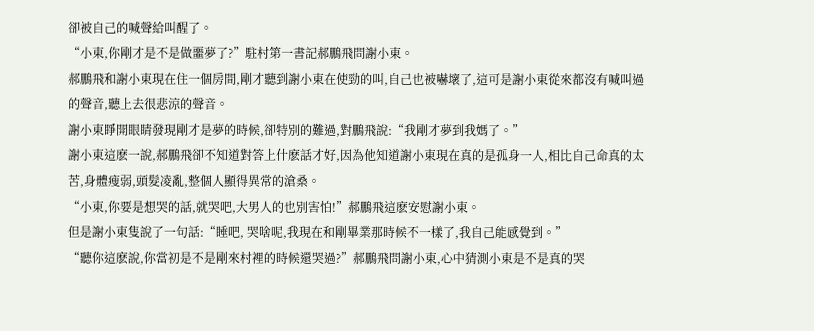卻被自己的喊聲給叫醒了。
“小東,你剛才是不是做噩夢了?”駐村第一書記郝鵬飛問謝小東。
郝鵬飛和謝小東現在住一個房間,剛才聽到謝小東在使勁的叫,自己也被嚇壞了,這可是謝小東從來都沒有喊叫過的聲音,聽上去很悲涼的聲音。
謝小東睜開眼睛發現剛才是夢的時候,卻特別的難過,對鵬飛說:“我剛才夢到我媽了。”
謝小東這麽一說,郝鵬飛卻不知道對答上什麽話才好,因為他知道謝小東現在真的是孤身一人,相比自己命真的太苦,身體瘦弱,頭髮凌亂,整個人顯得異常的滄桑。
“小東,你要是想哭的話,就哭吧,大男人的也別害怕!”郝鵬飛這麽安慰謝小東。
但是謝小東隻說了一句話:“睡吧, 哭啥呢,我現在和剛畢業那時候不一樣了,我自己能感覺到。”
“聽你這麽說,你當初是不是剛來村裡的時候還哭過?”郝鵬飛問謝小東,心中猜測小東是不是真的哭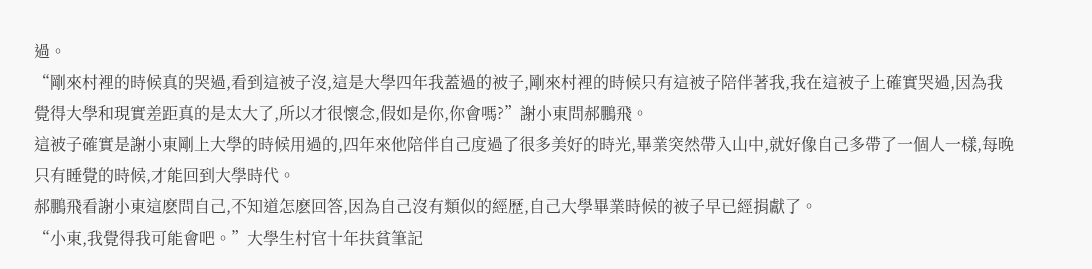過。
“剛來村裡的時候真的哭過,看到這被子沒,這是大學四年我蓋過的被子,剛來村裡的時候只有這被子陪伴著我,我在這被子上確實哭過,因為我覺得大學和現實差距真的是太大了,所以才很懷念,假如是你,你會嗎?”謝小東問郝鵬飛。
這被子確實是謝小東剛上大學的時候用過的,四年來他陪伴自己度過了很多美好的時光,畢業突然帶入山中,就好像自己多帶了一個人一樣,每晚只有睡覺的時候,才能回到大學時代。
郝鵬飛看謝小東這麽問自己,不知道怎麽回答,因為自己沒有類似的經歷,自己大學畢業時候的被子早已經捐獻了。
“小東,我覺得我可能會吧。”大學生村官十年扶貧筆記